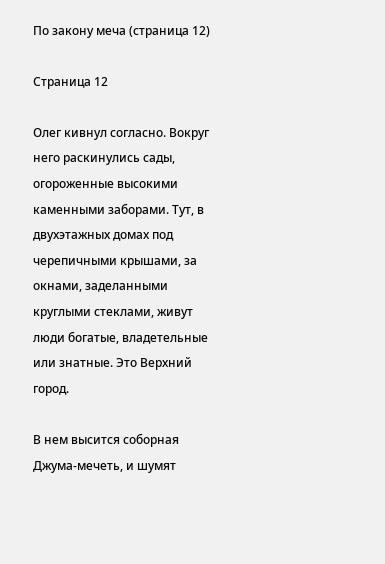По закону меча (страница 12)

Страница 12

Олег кивнул согласно. Вокруг него раскинулись сады, огороженные высокими каменными заборами. Тут, в двухэтажных домах под черепичными крышами, за окнами, заделанными круглыми стеклами, живут люди богатые, владетельные или знатные. Это Верхний город.

В нем высится соборная Джума-мечеть, и шумят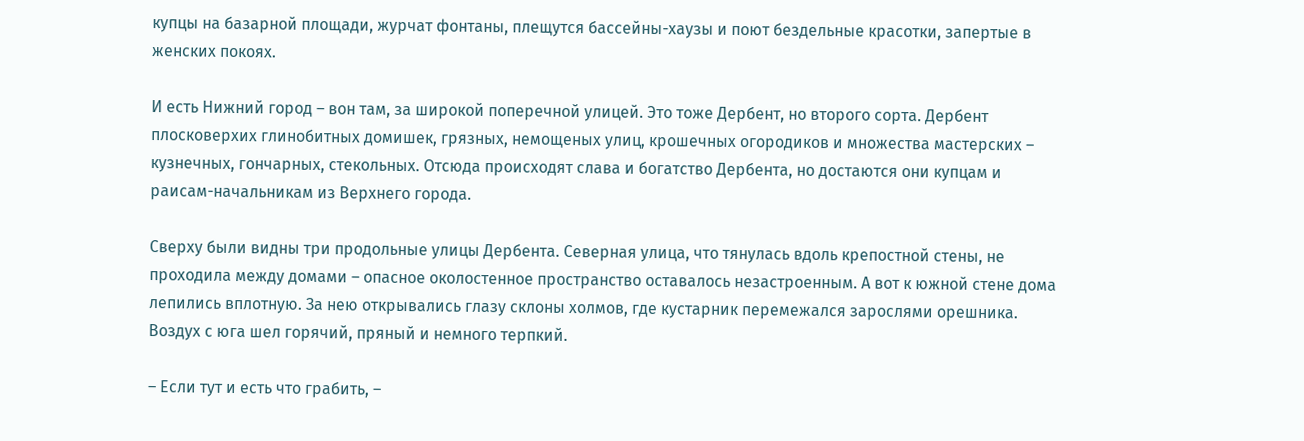купцы на базарной площади, журчат фонтаны, плещутся бассейны-хаузы и поют бездельные красотки, запертые в женских покоях.

И есть Нижний город – вон там, за широкой поперечной улицей. Это тоже Дербент, но второго сорта. Дербент плосковерхих глинобитных домишек, грязных, немощеных улиц, крошечных огородиков и множества мастерских – кузнечных, гончарных, стекольных. Отсюда происходят слава и богатство Дербента, но достаются они купцам и раисам-начальникам из Верхнего города.

Сверху были видны три продольные улицы Дербента. Северная улица, что тянулась вдоль крепостной стены, не проходила между домами – опасное околостенное пространство оставалось незастроенным. А вот к южной стене дома лепились вплотную. За нею открывались глазу склоны холмов, где кустарник перемежался зарослями орешника. Воздух с юга шел горячий, пряный и немного терпкий.

– Если тут и есть что грабить, –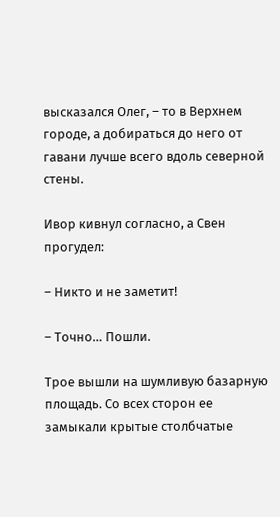высказался Олег, – то в Верхнем городе, а добираться до него от гавани лучше всего вдоль северной стены.

Ивор кивнул согласно, а Свен прогудел:

– Никто и не заметит!

– Точно… Пошли.

Трое вышли на шумливую базарную площадь. Со всех сторон ее замыкали крытые столбчатые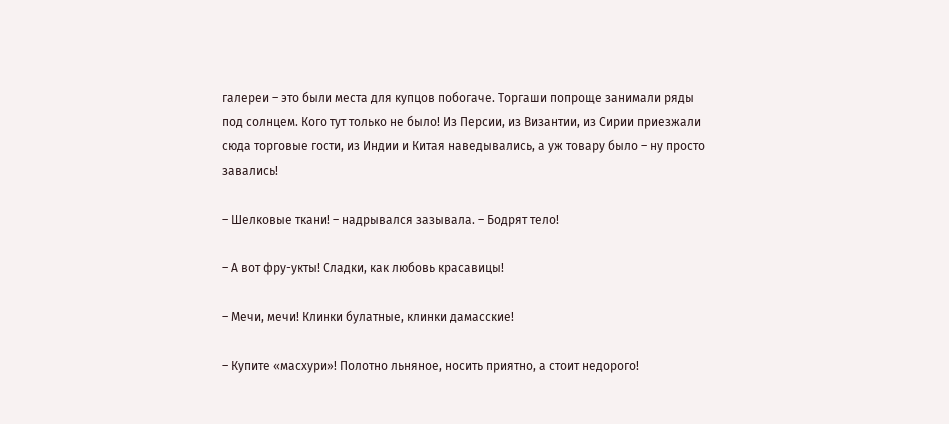галереи – это были места для купцов побогаче. Торгаши попроще занимали ряды под солнцем. Кого тут только не было! Из Персии, из Византии, из Сирии приезжали сюда торговые гости, из Индии и Китая наведывались, а уж товару было – ну просто завались!

– Шелковые ткани! – надрывался зазывала. – Бодрят тело!

– А вот фру-укты! Сладки, как любовь красавицы!

– Мечи, мечи! Клинки булатные, клинки дамасские!

– Купите «масхури»! Полотно льняное, носить приятно, а стоит недорого!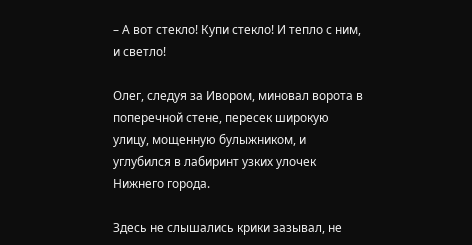– А вот стекло! Купи стекло! И тепло с ним, и светло!

Олег, следуя за Ивором, миновал ворота в поперечной стене, пересек широкую улицу, мощенную булыжником, и углубился в лабиринт узких улочек Нижнего города.

Здесь не слышались крики зазывал, не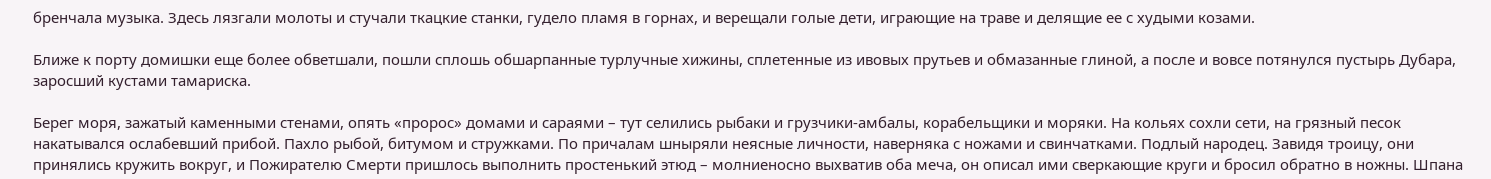бренчала музыка. Здесь лязгали молоты и стучали ткацкие станки, гудело пламя в горнах, и верещали голые дети, играющие на траве и делящие ее с худыми козами.

Ближе к порту домишки еще более обветшали, пошли сплошь обшарпанные турлучные хижины, сплетенные из ивовых прутьев и обмазанные глиной, а после и вовсе потянулся пустырь Дубара, заросший кустами тамариска.

Берег моря, зажатый каменными стенами, опять «пророс» домами и сараями – тут селились рыбаки и грузчики-амбалы, корабельщики и моряки. На кольях сохли сети, на грязный песок накатывался ослабевший прибой. Пахло рыбой, битумом и стружками. По причалам шныряли неясные личности, наверняка с ножами и свинчатками. Подлый народец. Завидя троицу, они принялись кружить вокруг, и Пожирателю Смерти пришлось выполнить простенький этюд – молниеносно выхватив оба меча, он описал ими сверкающие круги и бросил обратно в ножны. Шпана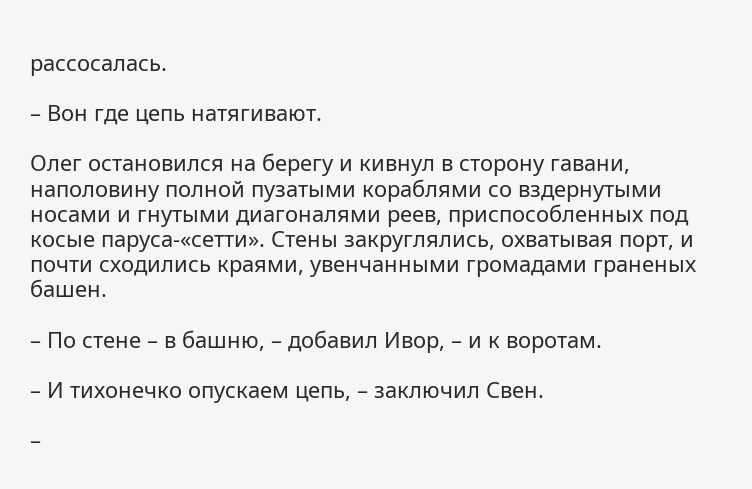рассосалась.

– Вон где цепь натягивают.

Олег остановился на берегу и кивнул в сторону гавани, наполовину полной пузатыми кораблями со вздернутыми носами и гнутыми диагоналями реев, приспособленных под косые паруса-«сетти». Стены закруглялись, охватывая порт, и почти сходились краями, увенчанными громадами граненых башен.

– По стене – в башню, – добавил Ивор, – и к воротам.

– И тихонечко опускаем цепь, – заключил Свен.

–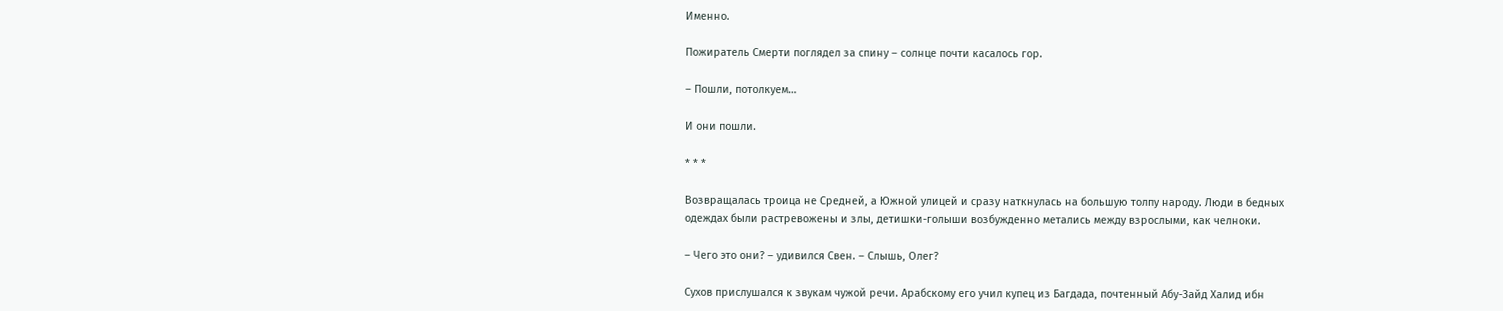Именно.

Пожиратель Смерти поглядел за спину – солнце почти касалось гор.

– Пошли, потолкуем…

И они пошли.

* * *

Возвращалась троица не Средней, а Южной улицей и сразу наткнулась на большую толпу народу. Люди в бедных одеждах были растревожены и злы, детишки-голыши возбужденно метались между взрослыми, как челноки.

– Чего это они? – удивился Свен. – Слышь, Олег?

Сухов прислушался к звукам чужой речи. Арабскому его учил купец из Багдада, почтенный Абу-Зайд Халид ибн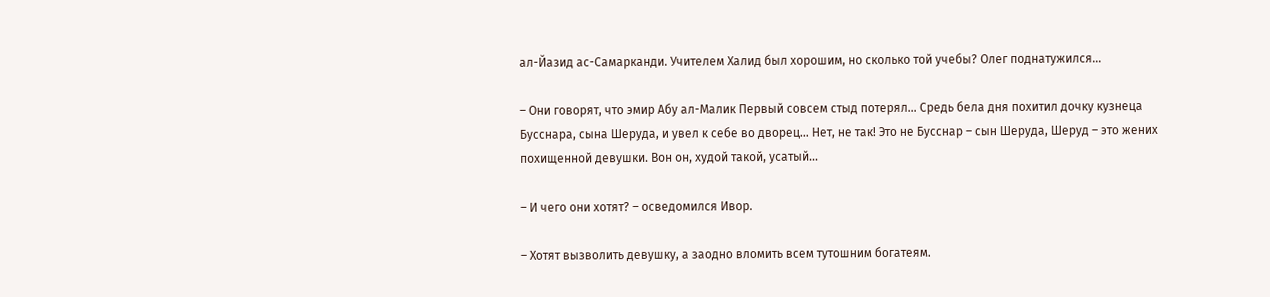ал-Йазид ас-Самарканди. Учителем Халид был хорошим, но сколько той учебы? Олег поднатужился…

– Они говорят, что эмир Абу ал-Малик Первый совсем стыд потерял… Средь бела дня похитил дочку кузнеца Бусснара, сына Шеруда, и увел к себе во дворец… Нет, не так! Это не Бусснар – сын Шеруда, Шеруд – это жених похищенной девушки. Вон он, худой такой, усатый…

– И чего они хотят? – осведомился Ивор.

– Хотят вызволить девушку, а заодно вломить всем тутошним богатеям.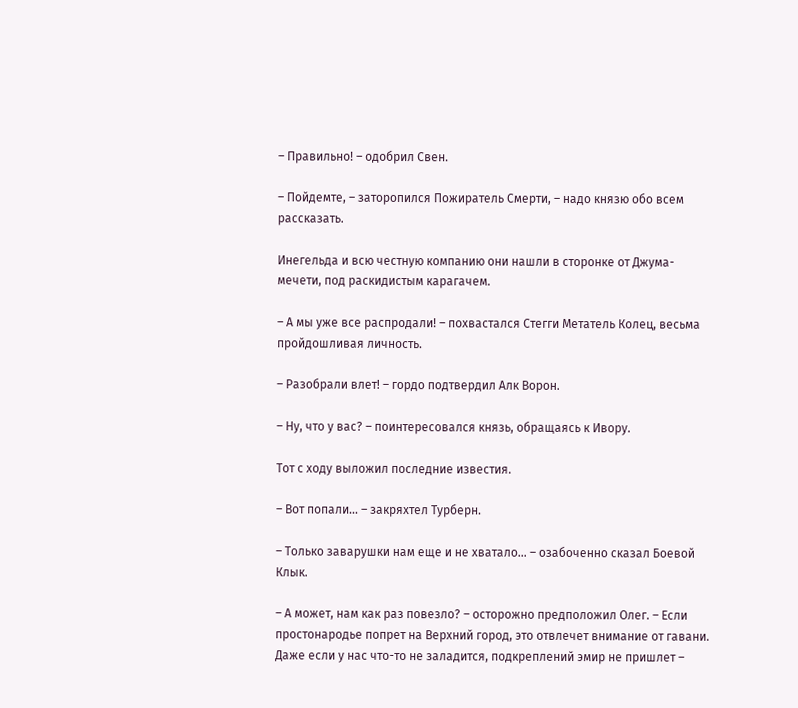– Правильно! – одобрил Свен.

– Пойдемте, – заторопился Пожиратель Смерти, – надо князю обо всем рассказать.

Инегельда и всю честную компанию они нашли в сторонке от Джума-мечети, под раскидистым карагачем.

– А мы уже все распродали! – похвастался Стегги Метатель Колец, весьма пройдошливая личность.

– Разобрали влет! – гордо подтвердил Алк Ворон.

– Ну, что у вас? – поинтересовался князь, обращаясь к Ивору.

Тот с ходу выложил последние известия.

– Вот попали… – закряхтел Турберн.

– Только заварушки нам еще и не хватало… – озабоченно сказал Боевой Клык.

– А может, нам как раз повезло? – осторожно предположил Олег. – Если простонародье попрет на Верхний город, это отвлечет внимание от гавани. Даже если у нас что-то не заладится, подкреплений эмир не пришлет –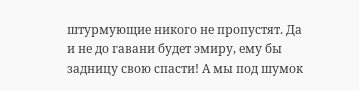штурмующие никого не пропустят. Да и не до гавани будет эмиру, ему бы задницу свою спасти! А мы под шумок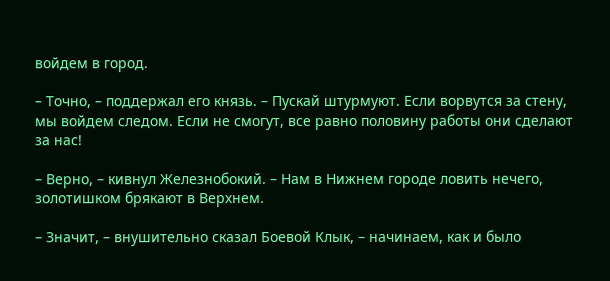войдем в город.

– Точно, – поддержал его князь. – Пускай штурмуют. Если ворвутся за стену, мы войдем следом. Если не смогут, все равно половину работы они сделают за нас!

– Верно, – кивнул Железнобокий. – Нам в Нижнем городе ловить нечего, золотишком брякают в Верхнем.

– Значит, – внушительно сказал Боевой Клык, – начинаем, как и было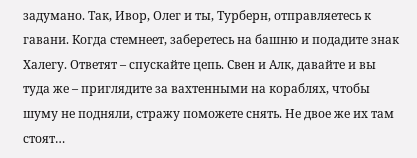задумано. Так, Ивор, Олег и ты, Турберн, отправляетесь к гавани. Когда стемнеет, заберетесь на башню и подадите знак Халегу. Ответят – спускайте цепь. Свен и Алк, давайте и вы туда же – приглядите за вахтенными на кораблях, чтобы шуму не подняли, стражу поможете снять. Не двое же их там стоят…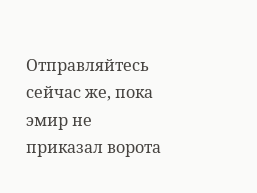Отправляйтесь сейчас же, пока эмир не приказал ворота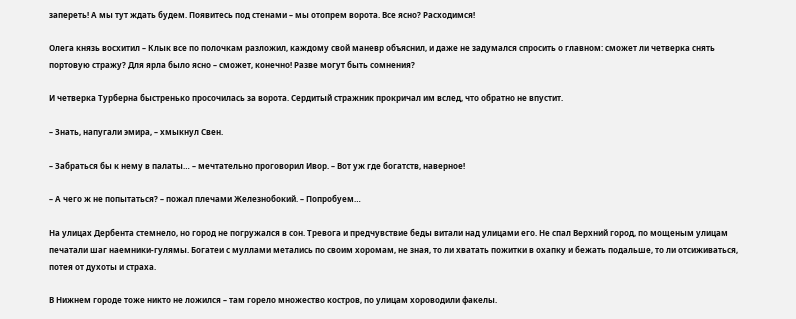запереть! А мы тут ждать будем. Появитесь под стенами – мы отопрем ворота. Все ясно? Расходимся!

Олега князь восхитил – Клык все по полочкам разложил, каждому свой маневр объяснил, и даже не задумался спросить о главном: сможет ли четверка снять портовую стражу? Для ярла было ясно – сможет, конечно! Разве могут быть сомнения?

И четверка Турберна быстренько просочилась за ворота. Сердитый стражник прокричал им вслед, что обратно не впустит.

– Знать, напугали эмира, – хмыкнул Свен.

– Забраться бы к нему в палаты… – мечтательно проговорил Ивор. – Вот уж где богатств, наверное!

– А чего ж не попытаться? – пожал плечами Железнобокий. – Попробуем…

На улицах Дербента стемнело, но город не погружался в сон. Тревога и предчувствие беды витали над улицами его. Не спал Верхний город, по мощеным улицам печатали шаг наемники-гулямы. Богатеи с муллами метались по своим хоромам, не зная, то ли хватать пожитки в охапку и бежать подальше, то ли отсиживаться, потея от духоты и страха.

В Нижнем городе тоже никто не ложился – там горело множество костров, по улицам хороводили факелы.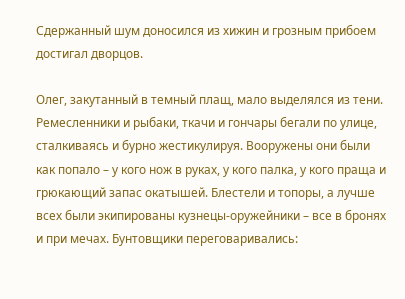Сдержанный шум доносился из хижин и грозным прибоем достигал дворцов.

Олег, закутанный в темный плащ, мало выделялся из тени. Ремесленники и рыбаки, ткачи и гончары бегали по улице, сталкиваясь и бурно жестикулируя. Вооружены они были как попало – у кого нож в руках, у кого палка, у кого праща и грюкающий запас окатышей. Блестели и топоры, а лучше всех были экипированы кузнецы-оружейники – все в бронях и при мечах. Бунтовщики переговаривались: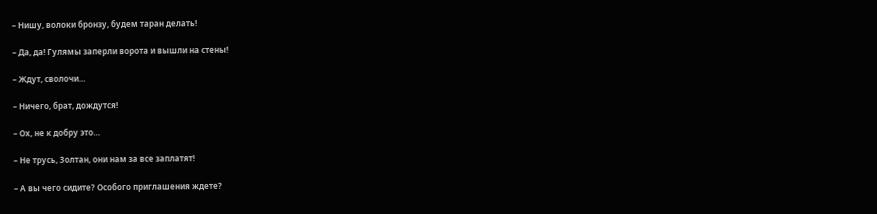– Нишу, волоки бронзу, будем таран делать!

– Да, да! Гулямы заперли ворота и вышли на стены!

– Ждут, сволочи…

– Ничего, брат, дождутся!

– Ох, не к добру это…

– Не трусь, Золтан, они нам за все заплатят!

– А вы чего сидите? Особого приглашения ждете?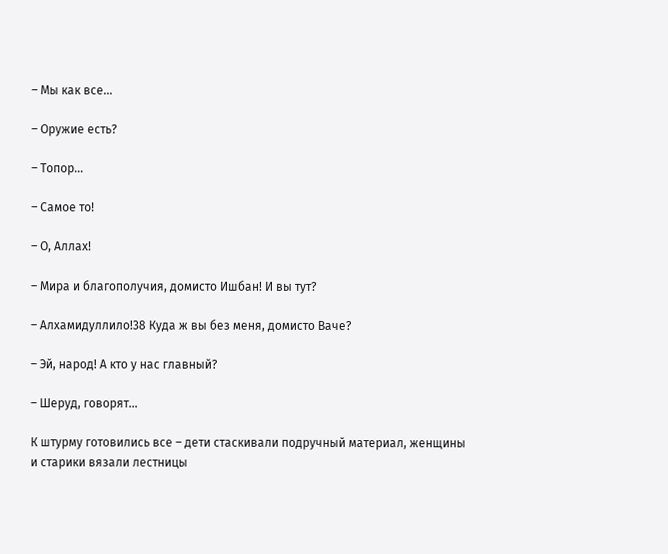– Мы как все…

– Оружие есть?

– Топор…

– Самое то!

– О, Аллах!

– Мира и благополучия, домисто Ишбан! И вы тут?

– Алхамидуллило!38 Куда ж вы без меня, домисто Ваче?

– Эй, народ! А кто у нас главный?

– Шеруд, говорят…

К штурму готовились все – дети стаскивали подручный материал, женщины и старики вязали лестницы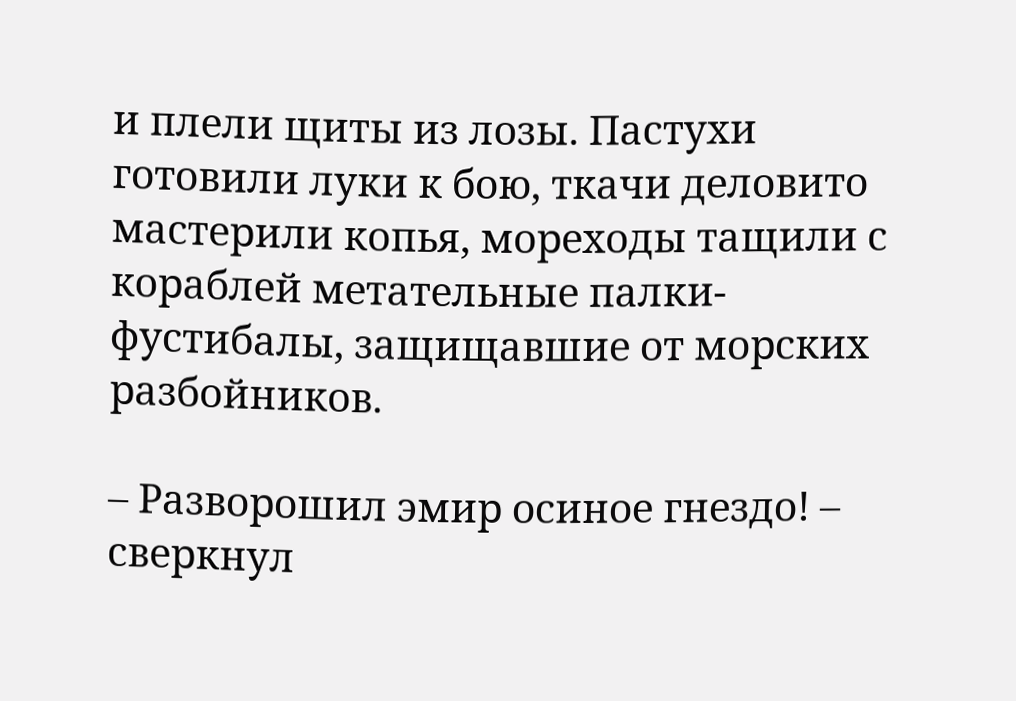и плели щиты из лозы. Пастухи готовили луки к бою, ткачи деловито мастерили копья, мореходы тащили с кораблей метательные палки-фустибалы, защищавшие от морских разбойников.

– Разворошил эмир осиное гнездо! – сверкнул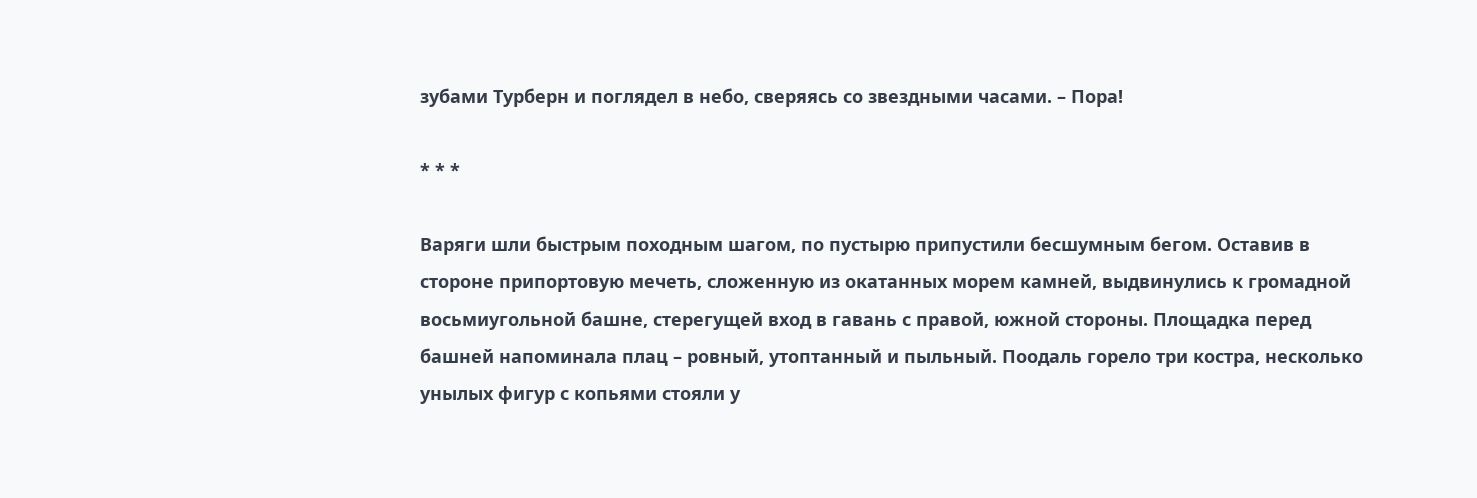зубами Турберн и поглядел в небо, сверяясь со звездными часами. – Пора!

* * *

Варяги шли быстрым походным шагом, по пустырю припустили бесшумным бегом. Оставив в стороне припортовую мечеть, сложенную из окатанных морем камней, выдвинулись к громадной восьмиугольной башне, стерегущей вход в гавань с правой, южной стороны. Площадка перед башней напоминала плац – ровный, утоптанный и пыльный. Поодаль горело три костра, несколько унылых фигур с копьями стояли у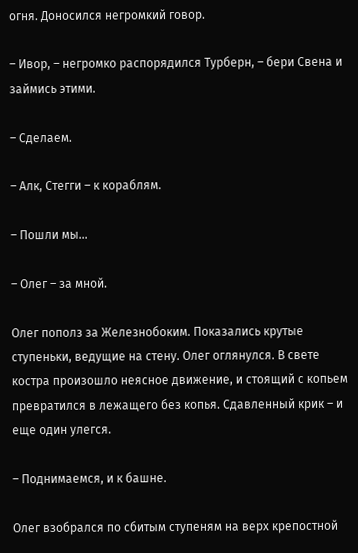огня. Доносился негромкий говор.

– Ивор, – негромко распорядился Турберн, – бери Свена и займись этими.

– Сделаем.

– Алк, Стегги – к кораблям.

– Пошли мы…

– Олег – за мной.

Олег пополз за Железнобоким. Показались крутые ступеньки, ведущие на стену. Олег оглянулся. В свете костра произошло неясное движение, и стоящий с копьем превратился в лежащего без копья. Сдавленный крик – и еще один улегся.

– Поднимаемся, и к башне.

Олег взобрался по сбитым ступеням на верх крепостной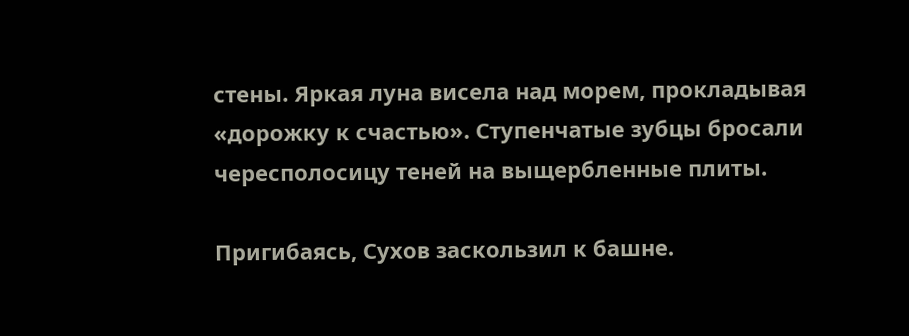стены. Яркая луна висела над морем, прокладывая «дорожку к счастью». Ступенчатые зубцы бросали чересполосицу теней на выщербленные плиты.

Пригибаясь, Сухов заскользил к башне.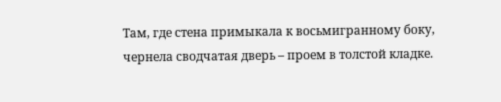Там, где стена примыкала к восьмигранному боку, чернела сводчатая дверь – проем в толстой кладке.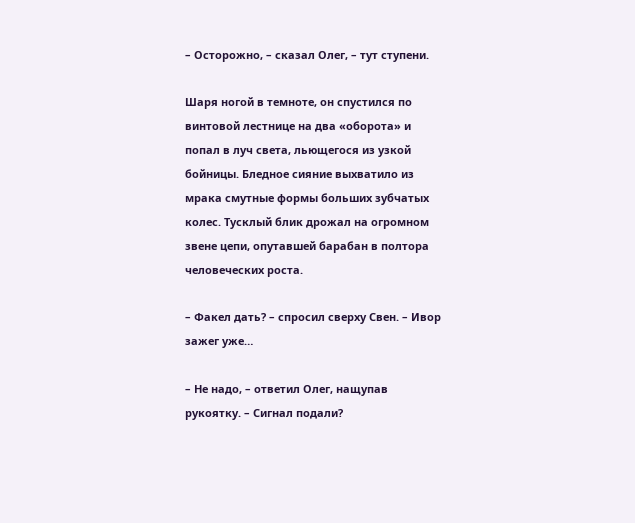– Осторожно, – сказал Олег, – тут ступени.

Шаря ногой в темноте, он спустился по винтовой лестнице на два «оборота» и попал в луч света, льющегося из узкой бойницы. Бледное сияние выхватило из мрака смутные формы больших зубчатых колес. Тусклый блик дрожал на огромном звене цепи, опутавшей барабан в полтора человеческих роста.

– Факел дать? – спросил сверху Свен. – Ивор зажег уже…

– Не надо, – ответил Олег, нащупав рукоятку. – Сигнал подали?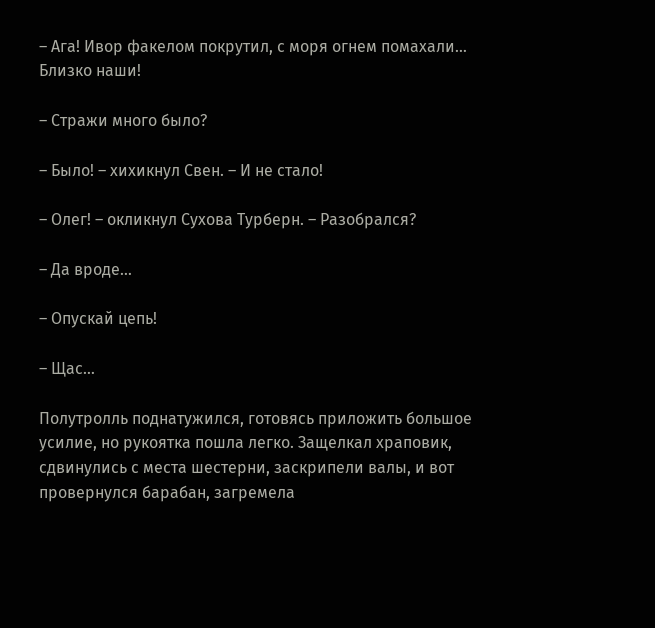– Ага! Ивор факелом покрутил, с моря огнем помахали… Близко наши!

– Стражи много было?

– Было! – хихикнул Свен. – И не стало!

– Олег! – окликнул Сухова Турберн. – Разобрался?

– Да вроде…

– Опускай цепь!

– Щас…

Полутролль поднатужился, готовясь приложить большое усилие, но рукоятка пошла легко. Защелкал храповик, сдвинулись с места шестерни, заскрипели валы, и вот провернулся барабан, загремела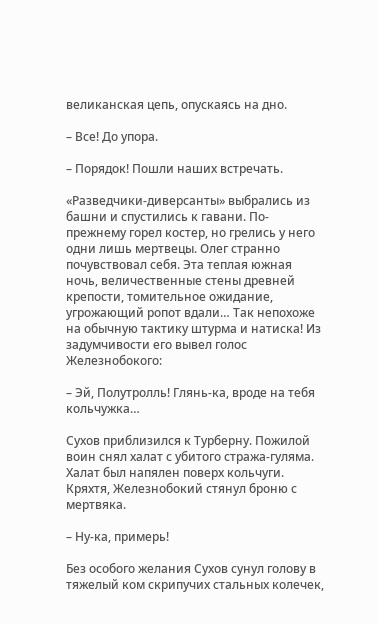великанская цепь, опускаясь на дно.

– Все! До упора.

– Порядок! Пошли наших встречать.

«Разведчики-диверсанты» выбрались из башни и спустились к гавани. По-прежнему горел костер, но грелись у него одни лишь мертвецы. Олег странно почувствовал себя. Эта теплая южная ночь, величественные стены древней крепости, томительное ожидание, угрожающий ропот вдали… Так непохоже на обычную тактику штурма и натиска! Из задумчивости его вывел голос Железнобокого:

– Эй, Полутролль! Глянь-ка, вроде на тебя кольчужка…

Сухов приблизился к Турберну. Пожилой воин снял халат с убитого стража-гуляма. Халат был напялен поверх кольчуги. Кряхтя, Железнобокий стянул броню с мертвяка.

– Ну-ка, примерь!

Без особого желания Сухов сунул голову в тяжелый ком скрипучих стальных колечек,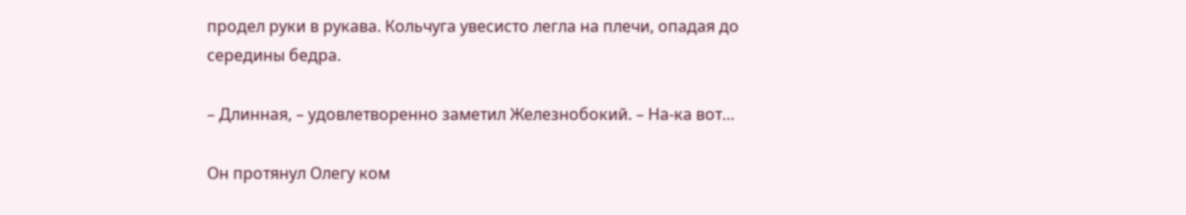продел руки в рукава. Кольчуга увесисто легла на плечи, опадая до середины бедра.

– Длинная, – удовлетворенно заметил Железнобокий. – На-ка вот…

Он протянул Олегу ком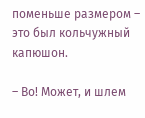поменьше размером – это был кольчужный капюшон.

– Во! Может, и шлем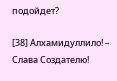подойдет?

[38] Алхамидуллило! – Слава Создателю!